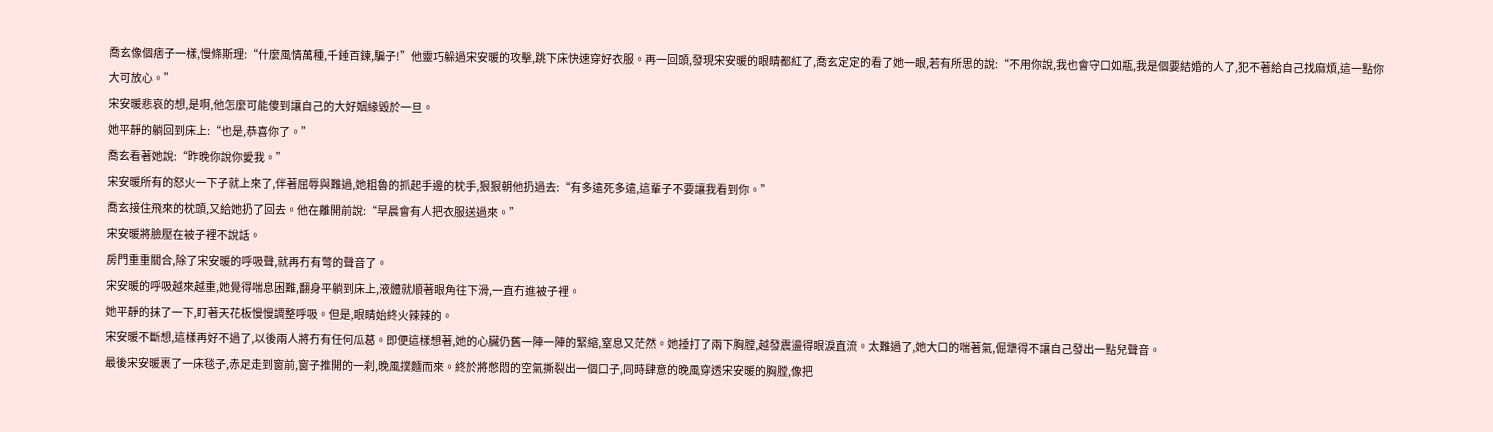喬玄像個痞子一樣,慢條斯理:“什麼風情萬種,千錘百鍊,騙子!”他靈巧躲過宋安暖的攻擊,跳下床快速穿好衣服。再一回頭,發現宋安暖的眼睛都紅了,喬玄定定的看了她一眼,若有所思的說:“不用你說,我也會守口如瓶,我是個要結婚的人了,犯不著給自己找麻煩,這一點你大可放心。”
宋安暖悲哀的想,是啊,他怎麼可能傻到讓自己的大好姻緣毀於一旦。
她平靜的躺回到床上:“也是,恭喜你了。”
喬玄看著她說:“昨晚你說你愛我。”
宋安暖所有的怒火一下子就上來了,伴著屈辱與難過,她粗魯的抓起手邊的枕手,狠狠朝他扔過去:“有多遠死多遠,這輩子不要讓我看到你。”
喬玄接住飛來的枕頭,又給她扔了回去。他在離開前說:“早晨會有人把衣服送過來。”
宋安暖將臉壓在被子裡不說話。
房門重重關合,除了宋安暖的呼吸聲,就再冇有彆的聲音了。
宋安暖的呼吸越來越重,她覺得喘息困難,翻身平躺到床上,液體就順著眼角往下滑,一直冇進被子裡。
她平靜的抹了一下,盯著天花板慢慢調整呼吸。但是,眼睛始終火辣辣的。
宋安暖不斷想,這樣再好不過了,以後兩人將冇有任何瓜葛。即便這樣想著,她的心臟仍舊一陣一陣的緊縮,窒息又茫然。她捶打了兩下胸膛,越發震盪得眼淚直流。太難過了,她大口的喘著氣,倔犟得不讓自己發出一點兒聲音。
最後宋安暖裹了一床毯子,赤足走到窗前,窗子推開的一刹,晚風撲麵而來。終於將憋悶的空氣撕裂出一個口子,同時肆意的晚風穿透宋安暖的胸膛,像把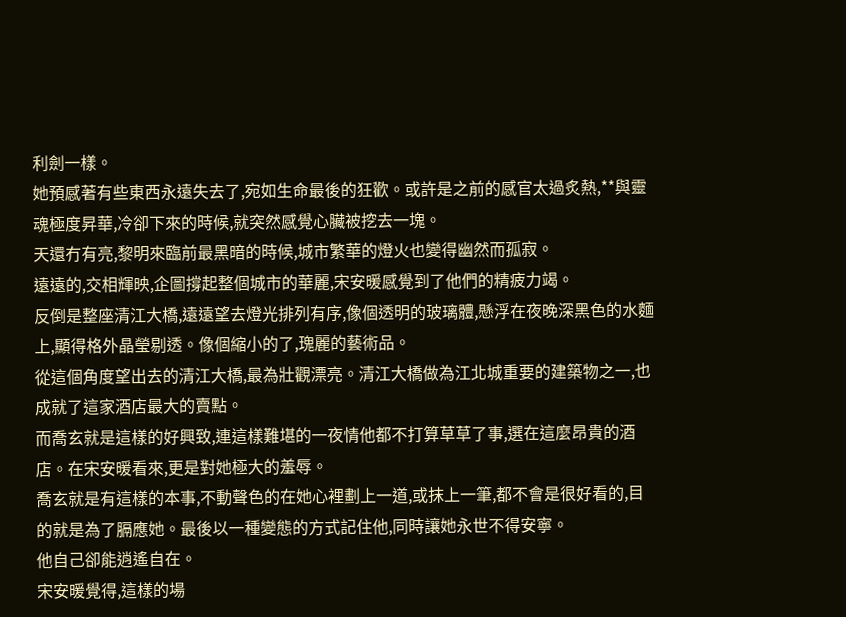利劍一樣。
她預感著有些東西永遠失去了,宛如生命最後的狂歡。或許是之前的感官太過炙熱,**與靈魂極度昇華,冷卻下來的時候,就突然感覺心臟被挖去一塊。
天還冇有亮,黎明來臨前最黑暗的時候,城市繁華的燈火也變得幽然而孤寂。
遠遠的,交相輝映,企圖撐起整個城市的華麗,宋安暖感覺到了他們的精疲力竭。
反倒是整座清江大橋,遠遠望去燈光排列有序,像個透明的玻璃體,懸浮在夜晚深黑色的水麵上,顯得格外晶瑩剔透。像個縮小的了,瑰麗的藝術品。
從這個角度望出去的清江大橋,最為壯觀漂亮。清江大橋做為江北城重要的建築物之一,也成就了這家酒店最大的賣點。
而喬玄就是這樣的好興致,連這樣難堪的一夜情他都不打算草草了事,選在這麼昂貴的酒店。在宋安暖看來,更是對她極大的羞辱。
喬玄就是有這樣的本事,不動聲色的在她心裡劃上一道,或抹上一筆,都不會是很好看的,目的就是為了膈應她。最後以一種變態的方式記住他,同時讓她永世不得安寧。
他自己卻能逍遙自在。
宋安暖覺得,這樣的場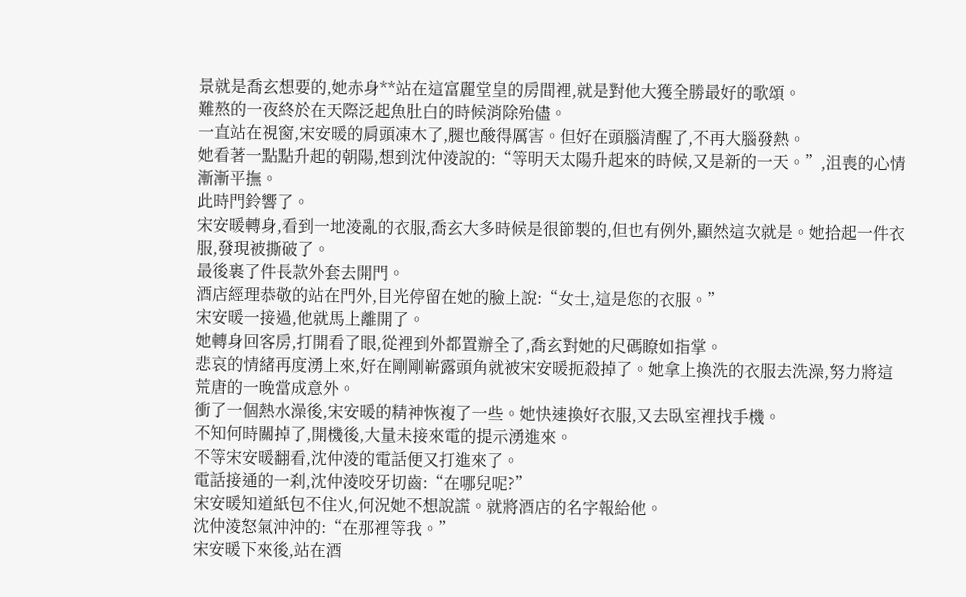景就是喬玄想要的,她赤身**站在這富麗堂皇的房間裡,就是對他大獲全勝最好的歌頌。
難熬的一夜終於在天際泛起魚肚白的時候消除殆儘。
一直站在視窗,宋安暖的肩頭凍木了,腿也酸得厲害。但好在頭腦清醒了,不再大腦發熱。
她看著一點點升起的朝陽,想到沈仲淩說的:“等明天太陽升起來的時候,又是新的一天。”,沮喪的心情漸漸平撫。
此時門鈴響了。
宋安暖轉身,看到一地淩亂的衣服,喬玄大多時候是很節製的,但也有例外,顯然這次就是。她拾起一件衣服,發現被撕破了。
最後裹了件長款外套去開門。
酒店經理恭敬的站在門外,目光停留在她的臉上說:“女士,這是您的衣服。”
宋安暖一接過,他就馬上離開了。
她轉身回客房,打開看了眼,從裡到外都置辦全了,喬玄對她的尺碼瞭如指掌。
悲哀的情緒再度湧上來,好在剛剛嶄露頭角就被宋安暖扼殺掉了。她拿上換洗的衣服去洗澡,努力將這荒唐的一晚當成意外。
衝了一個熱水澡後,宋安暖的精神恢複了一些。她快速換好衣服,又去臥室裡找手機。
不知何時關掉了,開機後,大量未接來電的提示湧進來。
不等宋安暖翻看,沈仲淩的電話便又打進來了。
電話接通的一刹,沈仲淩咬牙切齒:“在哪兒呢?”
宋安暖知道紙包不住火,何況她不想說謊。就將酒店的名字報給他。
沈仲淩怒氣沖沖的:“在那裡等我。”
宋安暖下來後,站在酒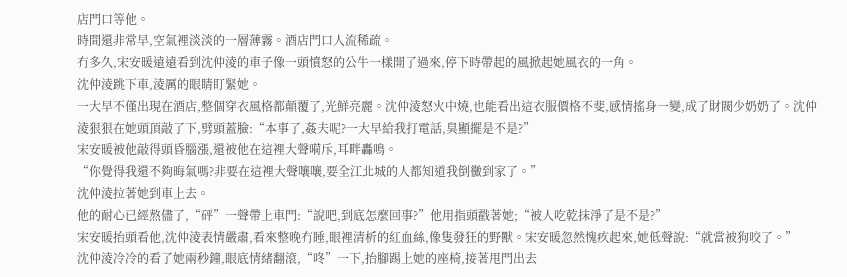店門口等他。
時間還非常早,空氣裡淡淡的一層薄霧。酒店門口人流稀疏。
冇多久,宋安暖遠遠看到沈仲淩的車子像一頭憤怒的公牛一樣開了過來,停下時帶起的風掀起她風衣的一角。
沈仲淩跳下車,淩厲的眼睛盯緊她。
一大早不僅出現在酒店,整個穿衣風格都顛覆了,光鮮亮麗。沈仲淩怒火中燒,也能看出這衣服價格不斐,感情搖身一變,成了財閥少奶奶了。沈仲淩狠狠在她頭頂敲了下,劈頭蓋臉:“本事了,姦夫呢?一大早給我打電話,臭顯擺是不是?”
宋安暖被他敲得頭昏腦漲,還被他在這裡大聲嗬斥,耳畔轟鳴。
“你覺得我還不夠晦氣嗎?非要在這裡大聲嚷嚷,要全江北城的人都知道我倒黴到家了。”
沈仲淩拉著她到車上去。
他的耐心已經熬儘了,“砰”一聲帶上車門:“說吧,到底怎麼回事?”他用指頭戳著她;“被人吃乾抹淨了是不是?”
宋安暖抬頭看他,沈仲淩表情嚴肅,看來整晚冇睡,眼裡清析的紅血絲,像隻發狂的野獸。宋安暖忽然愧疚起來,她低聲說:“就當被狗咬了。”
沈仲淩冷冷的看了她兩秒鐘,眼底情緒翻滾,“咚”一下,抬腳踢上她的座椅,接著甩門出去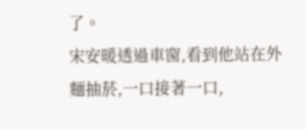了。
宋安暖透過車窗,看到他站在外麵抽菸,一口接著一口,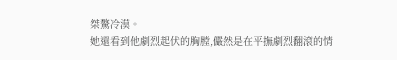桀驁冷漠。
她還看到他劇烈起伏的胸膛,儼然是在平撫劇烈翻滾的情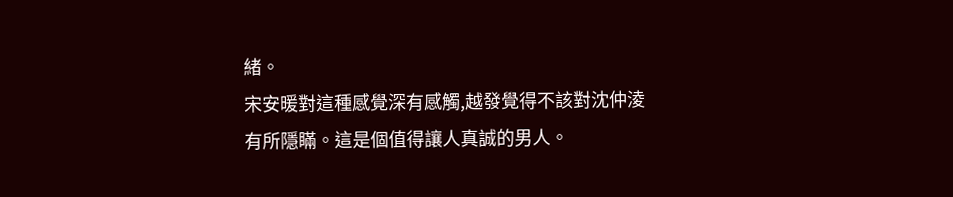緒。
宋安暖對這種感覺深有感觸,越發覺得不該對沈仲淩有所隱瞞。這是個值得讓人真誠的男人。